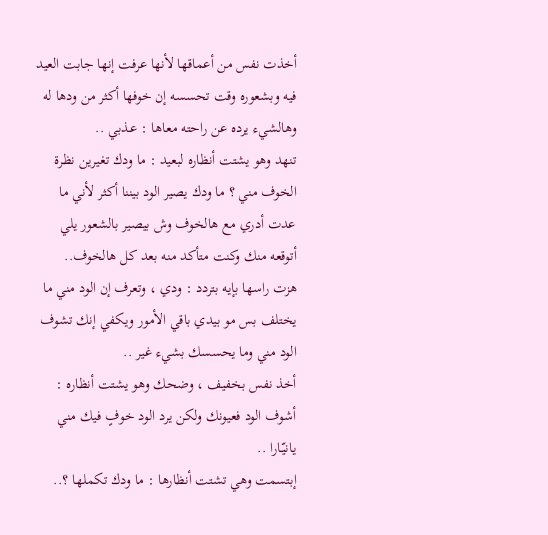أخذت نفس من أعماقها لأنها عرفت إنها جابت العيد فيه وبشعوره وقت تحسسه إن خوفها أكثر من ودها له وهالشيء يرده عن راحته معاها : عـذبي ..
تنهد وهو يشتت أنظاره لبعيد : ما ودك تغيرين نظرة الخوف مني ؟ ما ودك يصير الود بيننا أكثر لأني ما عدت أدري مع هالخوف وش بيصير بالشعور يلي أتوقعه منك وكنت متأكد منه بعد كل هالخوف..
هزت راسها بإيه بتردد : ودي ، وتعرف إن الود مني ما يختلف بس مو بيدي باقي الأمور ويكفي إنك تشوف الود مني وما يحسسك بشيء غير ..
أخذ نفس بخفيف ، وضحك وهو يشتت أنظاره : أشوف الود فعيونك ولكن يرد الود خوفٍ فيك مني يانيّـارا ..
إبتسمت وهي تشتت أنظارها : ما ودك تكملها ؟..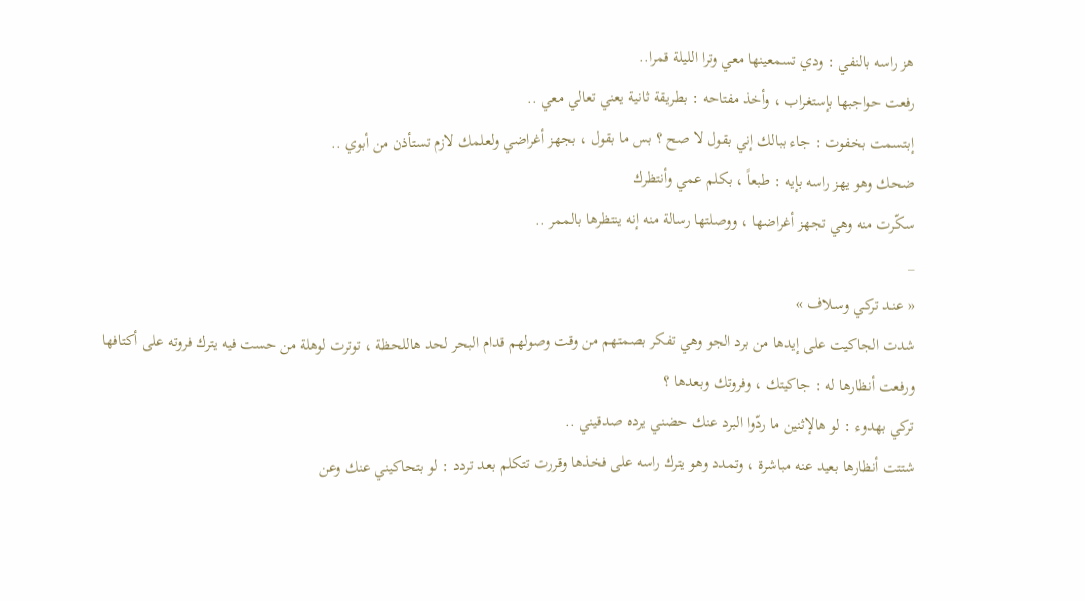هز راسه بالنفي : ودي تسمعينها معي وترا الليلة قمرا..
رفعت حواجبها بإستغراب ، وأخذ مفتاحه : بطريقة ثانية يعني تعالي معي ..
إبتسمت بخفوت : جاء ببالك إني بقول لا صح ؟ بس ما بقول ، بجهز أغراضي ولعلمك لازم تستأذن من أبوي ..
ضحك وهو يهز راسه بإيه : طبعاً ، بكلم عمي وأنتظرك
سكّرت منه وهي تجهز أغراضها ، ووصلتها رسالة منه إنه ينتظرها بالممر ..
_
« عنـد تركـي وسـلاف »
شدت الجاكيت على إيدها من برد الجو وهي تفكر بصمتهم من وقت وصولهم قدام البحر لحد هاللحظة ، توترت لوهلة من حست فيه يترك فروته على أكتافها ورفعت أنظارها له : جاكيتك ، وفروتك وبعدها ؟
تركي بهدوء : لو هالإثنين ما ردّوا البرد عنك حضني يرده صدقيني ..
شتتت أنظارها بعيد عنه مباشرة ، وتمدد وهو يترك راسه على فخذها وقررت تتكلم بعد تردد : لو بتحاكيني عنك وعن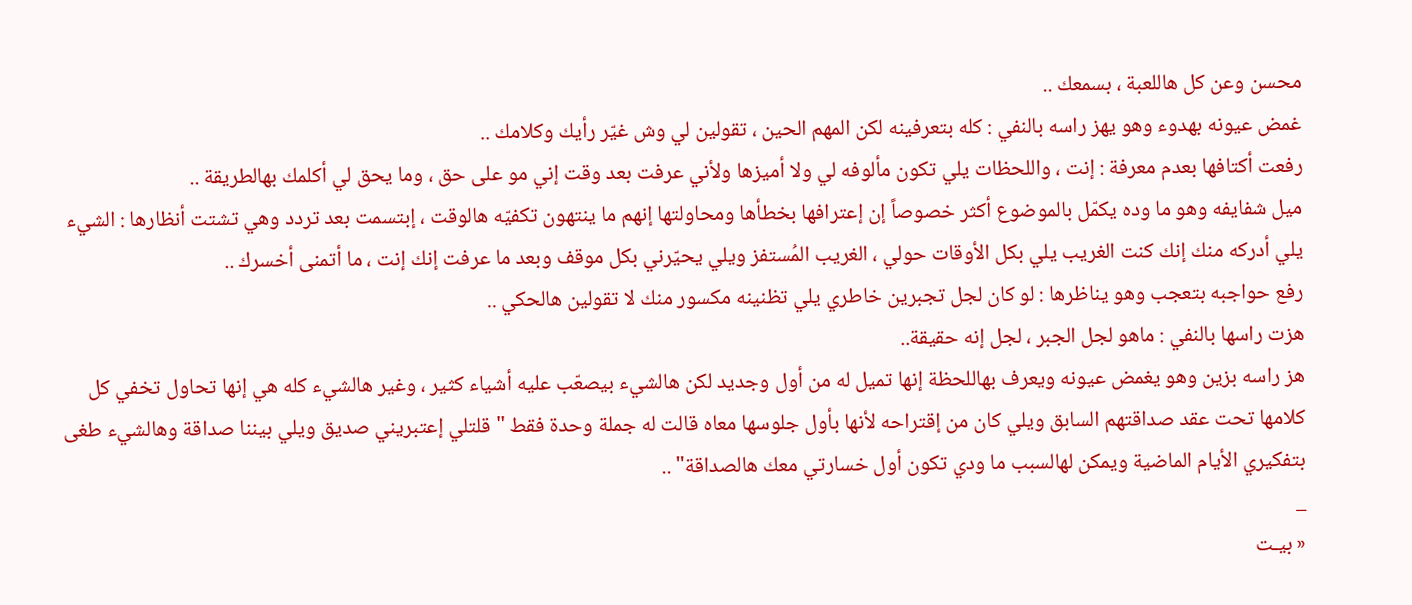محسن وعن كل هاللعبة ، بسمعك ..
غمض عيونه بهدوء وهو يهز راسه بالنفي : كله بتعرفينه لكن المهم الحين ، تقولين لي وش غيّر رأيك وكلامك ..
رفعت أكتافها بعدم معرفة : إنت ، واللحظات يلي تكون مألوفه لي ولا أميزها ولأني عرفت بعد وقت إني مو على حق ، وما يحق لي أكلمك بهالطريقة ..
ميل شفايفه وهو ما وده يكمّل بالموضوع أكثر خصوصاً إن إعترافها بخطأها ومحاولتها إنهم ما ينتهون تكفيّه هالوقت ، إبتسمت بعد تردد وهي تشتت أنظارها : الشيء يلي أدركه منك إنك كنت الغريب يلي بكل الأوقات حولي ، الغريب المُستفز ويلي يحيّرني بكل موقف وبعد ما عرفت إنك إنت ، ما أتمنى أخسرك ..
رفع حواجبه بتعجب وهو يناظرها : لو كان لجل تجبرين خاطري يلي تظنينه مكسور منك لا تقولين هالحكي ..
هزت راسها بالنفي : ماهو لجل الجبر ، لجل إنه حقيقة..
هز راسه بزين وهو يغمض عيونه ويعرف بهاللحظة إنها تميل له من أول وجديد لكن هالشيء بيصعّب عليه أشياء كثير ، وغير هالشيء كله هي إنها تحاول تخفي كل كلامها تحت عقد صداقتهم السابق ويلي كان من إقتراحه لأنها بأول جلوسها معاه قالت له جملة وحدة فقط " قلتلي إعتبريني صديق ويلي بيننا صداقة وهالشيء طغى بتفكيري الأيام الماضية ويمكن لهالسبب ما ودي تكون أول خسارتي معك هالصداقة" ..
_
« بيـت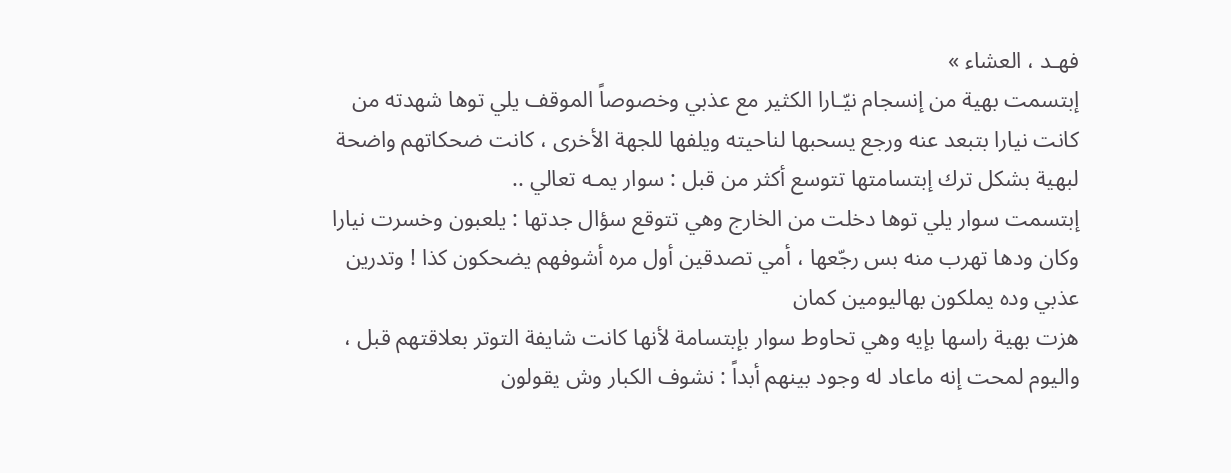فهـد ، العشاء »
إبتسمت بهية من إنسجام نيّـارا الكثير مع عذبي وخصوصاً الموقف يلي توها شهدته من كانت نيارا بتبعد عنه ورجع يسحبها لناحيته ويلفها للجهة الأخرى ، كانت ضحكاتهم واضحة لبهية بشكل ترك إبتسامتها تتوسع أكثر من قبل : سوار يمـه تعالي ..
إبتسمت سوار يلي توها دخلت من الخارج وهي تتوقع سؤال جدتها : يلعبون وخسرت نيارا وكان ودها تهرب منه بس رجّعها ، أمي تصدقين أول مره أشوفهم يضحكون كذا ! وتدرين عذبي وده يملكون بهاليومين كمان
هزت بهية راسها بإيه وهي تحاوط سوار بإبتسامة لأنها كانت شايفة التوتر بعلاقتهم قبل ، واليوم لمحت إنه ماعاد له وجود بينهم أبداً : نشوف الكبار وش يقولون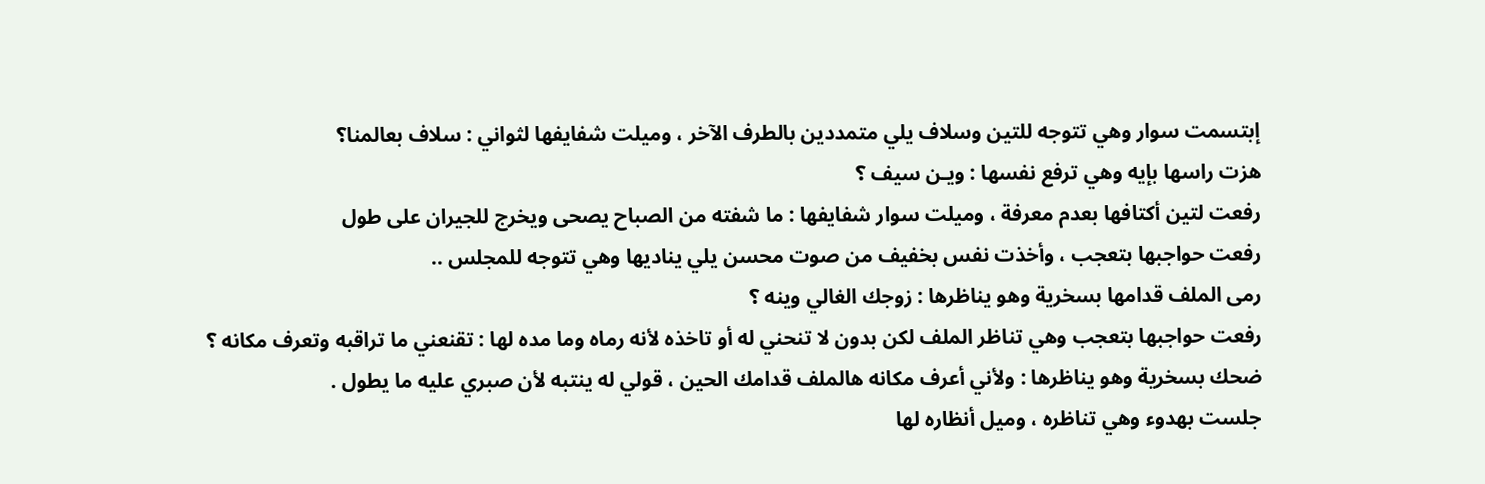إبتسمت سوار وهي تتوجه للتين وسلاف يلي متمددين بالطرف الآخر ، وميلت شفايفها لثواني : سلاف بعالمنا؟
هزت راسها بإيه وهي ترفع نفسها : ويـن سيف ؟
رفعت لتين أكتافها بعدم معرفة ، وميلت سوار شفايفها : ما شفته من الصباح يصحى ويخرج للجيران على طول
رفعت حواجبها بتعجب ، وأخذت نفس بخفيف من صوت محسن يلي يناديها وهي تتوجه للمجلس ..
رمى الملف قدامها بسخرية وهو يناظرها : زوجك الغالي وينه ؟
رفعت حواجبها بتعجب وهي تناظر الملف لكن بدون لا تنحني له أو تاخذه لأنه رماه وما مده لها : تقنعني ما تراقبه وتعرف مكانه ؟
ضحك بسخرية وهو يناظرها : ولأني أعرف مكانه هالملف قدامك الحين ، قولي له ينتبه لأن صبري عليه ما يطول .
جلست بهدوء وهي تناظره ، وميل أنظاره لها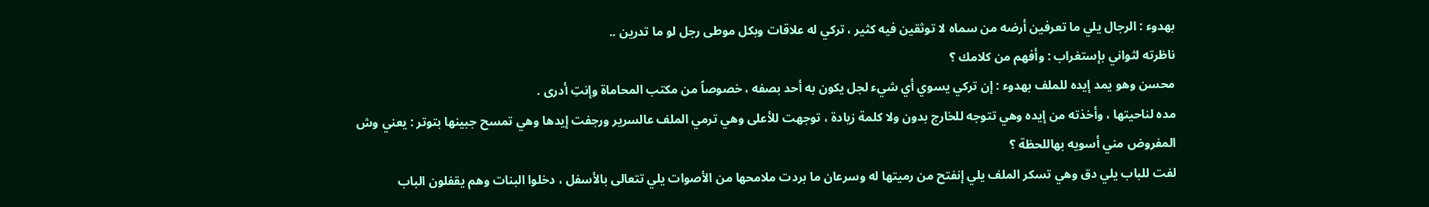بهدوء : الرجال يلي ما تعرفين أرضه من سماه لا توثقين فيه كثير ، تركي له علاقات وبكل موطى رجل لو ما تدرين ..
ناظرته لثواني بإستغراب : وأفهم من كلامك ؟
محسن وهو يمد إيده للملف بهدوء : إن تركي يسوي أي شيء لجل يكون به أحد بصفه ، خصوصاً من مكتب المحاماة وإنتِ أدرى .
مده لناحيتها ، وأخذته من إيده وهي تتوجه للخارج بدون ولا كلمة زيادة ، توجهت للأعلى وهي ترمي الملف عالسرير ورجفت إيدها وهي تمسح جبينها بتوتر : يعني وش المفروض مني أسويه بهاللحظة ؟
لفت للباب يلي دق وهي تسكر الملف يلي إنفتح من رميتها له وسرعان ما بردت ملامحها من الأصوات يلي تتعالى بالأسفل ، دخلوا البنات وهم يقفلون الباب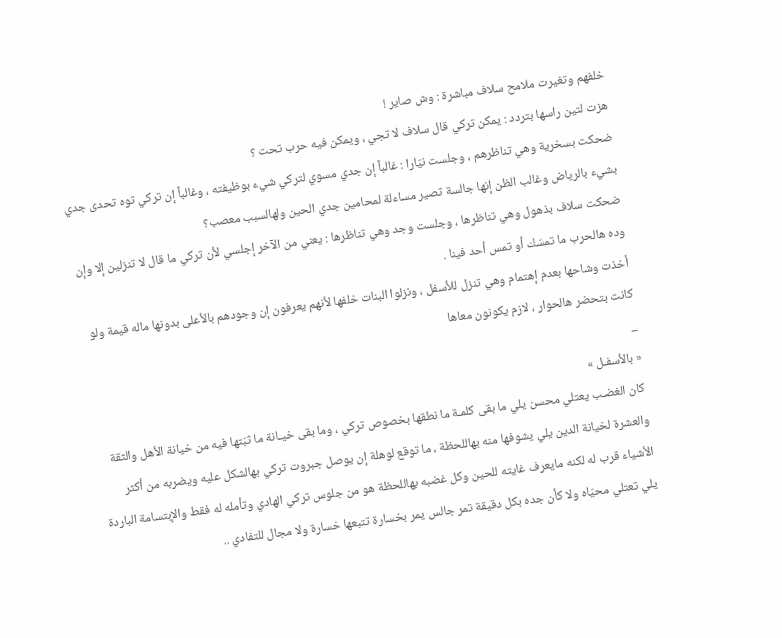خلفهم وتغيرت ملامح سلاف مباشرة : وش صاير !
هزت لتين راسها بتردد : يمكن تركي قال سلاف لا تجي ، ويمكن فيه حرب تحت ؟
ضحكت بسخرية وهي تناظرهم ، وجلست نيّارا : غالباً إن جدي مسوي لتركي شيء بوظيفته ، وغالباً إن تركي توه تحدى جدي بشيء بالرياض وغالب الظن إنها جالسة تصير مساءلة لمحامين جدي الحين ولهالسبب معصب؟
ضحكت سلاف بذهول وهي تناظرها ، وجلست وجد وهي تناظرها : يعني من الآخر إجلسي لأن تركي ما قال لا تنزلين إلا وإن وده هالحرب ما تمسّك أو تمس أحد فينا .
أخذت وشاحها بعدم إهتمام وهي تنزل للأسفل ، ونزلوا البنات خلفها لأنهم يعرفون إن وجودهم بالأعلى بدونها ماله قيمة ولو كانت بتحضر هالحوار ، لازم يكونون معاها
_
« بالأسفـل »
كان الغضـب يعتلي محسن يلي ما بقى كلمـة ما نطقها بخصوص تركي ، وما بقى خيـانة ما ثبّتها فيه من خيانة الأهل والثقة والعشرة لخيانة الدين يلي يشوفها منه بهاللحظة ، ما توقع لوهلة إن يوصل جبروت تركي بهالشكل عليه ويضربه من أكثر الأشياء قرب له لكنه مايعرف غايته للحين وكل غضبه بهاللحظة هو من جلوس تركي الهادي وتأمله له فقط والإبتسامة الباردة يلي تعتلي محيّاه ولا كأن جده بكل دقيقة تمر جالس يمر بخسارة تتبعها خسارة ولا مجال للتفادي ..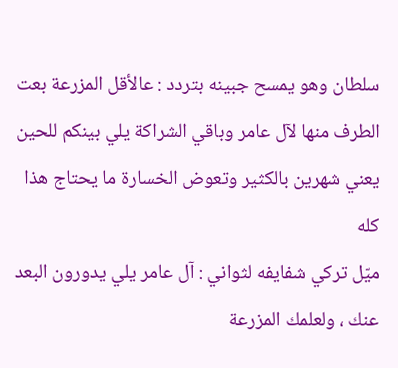سلطان وهو يمسح جبينه بتردد : عالأقل المزرعة بعت الطرف منها لآل عامر وباقي الشراكة يلي بينكم للحين يعني شهرين بالكثير وتعوض الخسارة ما يحتاج هذا كله
ميّل تركي شفايفه لثواني : آل عامر يلي يدورون البعد عنك ، ولعلمك المزرعة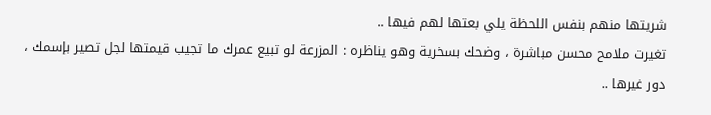شريتها منهم بنفس اللحظة يلي بعتها لهم فيها ..
تغيرت ملامح محسن مباشرة ، وضحك بسخرية وهو يناظره : المزرعة لو تبيع عمرك ما تجيب قيمتها لجل تصير بإسمك ، دور غيرها ..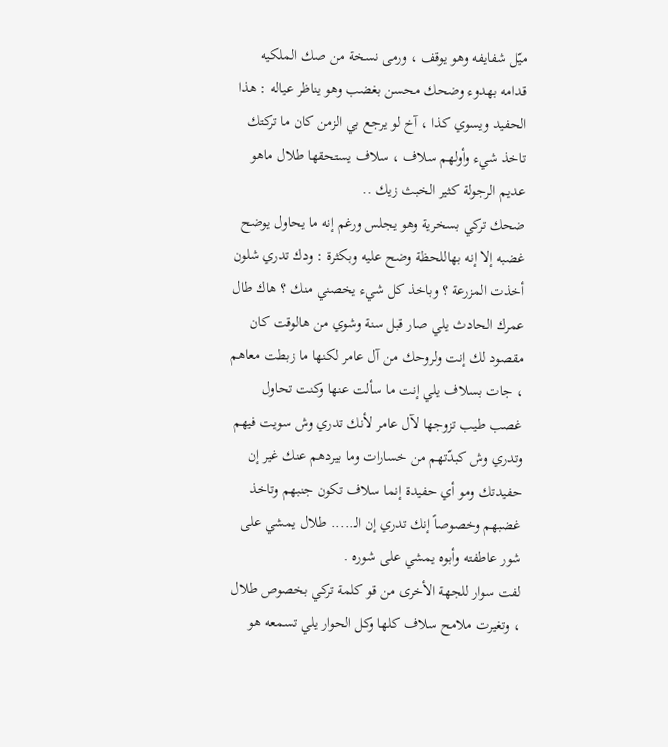ميّل شفايفه وهو يوقف ، ورمى نسخة من صك الملكيه قدامه بهدوء وضحك محسن بغضب وهو يناظر عياله : هذا الحفيد ويسوي كذا ، آخ لو يرجع بي الزمن كان ما تركتك تاخذ شيء وأولهم سلاف ، سلاف يستحقها طلال ماهو عديم الرجولة كثير الخبث زيك ..
ضحك تركي بسخرية وهو يجلس ورغم إنه ما يحاول يوضح غضبه إلا إنه بهاللحظة وضح عليه وبكثرة : ودك تدري شلون أخذت المزرعة ؟ وباخذ كل شيء يخصني منك ؟ هاك طال عمرك الحادث يلي صار قبل سنة وشوي من هالوقت كان مقصود لك إنت ولروحك من آل عامر لكنها ما زبطت معاهم ، جات بسلاف يلي إنت ما سألت عنها وكنت تحاول غصب طيب تزوجها لآل عامر لأنك تدري وش سويت فيهم وتدري وش كبدّتهم من خسارات وما بيردهم عنك غير إن حفيدتك ومو أي حفيدة إنما سلاف تكون جنبهم وتاخذ غضبهم وخصوصاً إنك تدري إن الـ..... طلال يمشي على شور عاطفته وأبوه يمشي على شوره .
لفت سوار للجهة الأخرى من قو كلمة تركي بخصوص طلال ، وتغيرت ملامح سلاف كلها وكل الحوار يلي تسمعه هو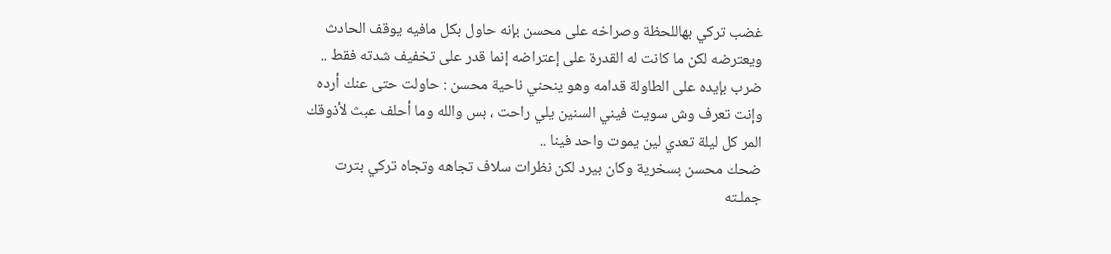غضب تركي بهاللحظة وصراخه على محسن بإنه حاول بكل مافيه يوقف الحادث ويعترضه لكن ما كانت له القدرة على إعتراضه إنما قدر على تخفيف شدته فقط ..
ضرب بإيده على الطاولة قدامه وهو ينحني ناحية محسن : حاولت حتى عنك أرده وإنت تعرف وش سويت فيني السنين يلي راحت ، بس والله وما أحلف عبث لأذوقك المر كل ليلة تعدي لين يموت واحد فينا ..
ضحك محسن بسخرية وكان بيرد لكن نظرات سلاف تجاهه وتجاه تركي بترت جملـته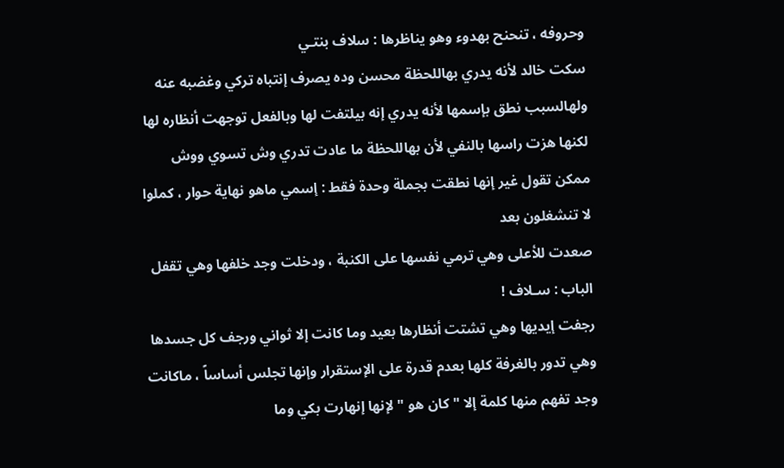وحروفه ، تنحنح بهدوء وهو يناظرها : سلاف بنتـي
سكت خالد لأنه يدري بهاللحظة محسن وده يصرف إنتباه تركي وغضبه عنه ولهالسبب نطق بإسمها لأنه يدري إنه بيلتفت لها وبالفعل توجهت أنظاره لها لكنها هزت راسها بالنفي لأن بهاللحظة ما عادت تدري وش تسوي ووش ممكن تقول غير إنها نطقت بجملة وحدة فقط : إسمي ماهو نهاية حوار ، كملوا لا تنشغلون بعد
صعدت للأعلى وهي ترمي نفسها على الكنبة ، ودخلت وجد خلفها وهي تقفل الباب : سـلاف !
رجفت إيديها وهي تشتت أنظارها بعيد وما كانت إلا ثواني ورجف كل جسدها وهي تدور بالغرفة كلها بعدم قدرة على الإستقرار وإنها تجلس أساساً ، ماكانت وجد تفهم منها كلمة إلا " كان هو " لإنها إنهارت بكي وما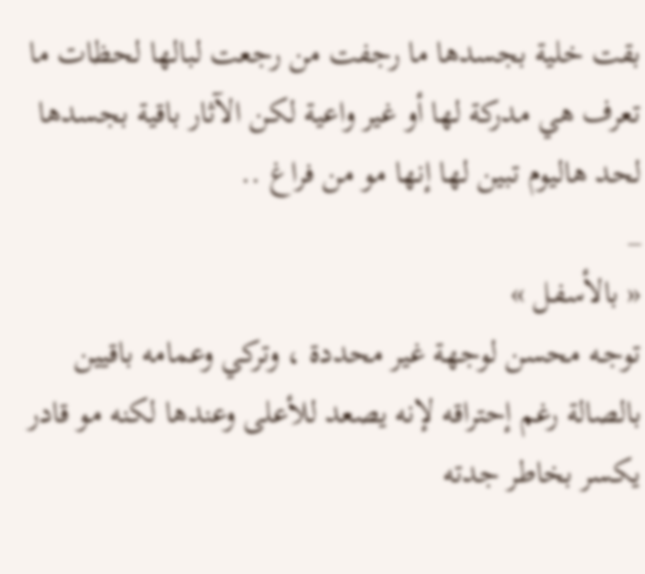بقت خلية بجسدها ما رجفت من رجعت لبالها لحظات ما تعرف هي مدركة لها أو غير واعية لكن الآثار باقية بجسدها لحد هاليوم تبين لها إنها مو من فراغ ..
_
« بالأسفـل »
توجـه محسن لوجهة غير محددة ، وتركي وعمامه باقيين بالصالة رغم إحتراقه لإنه يصعد للأعلى وعندها لكنه مو قادر يكسر بخاطر جدته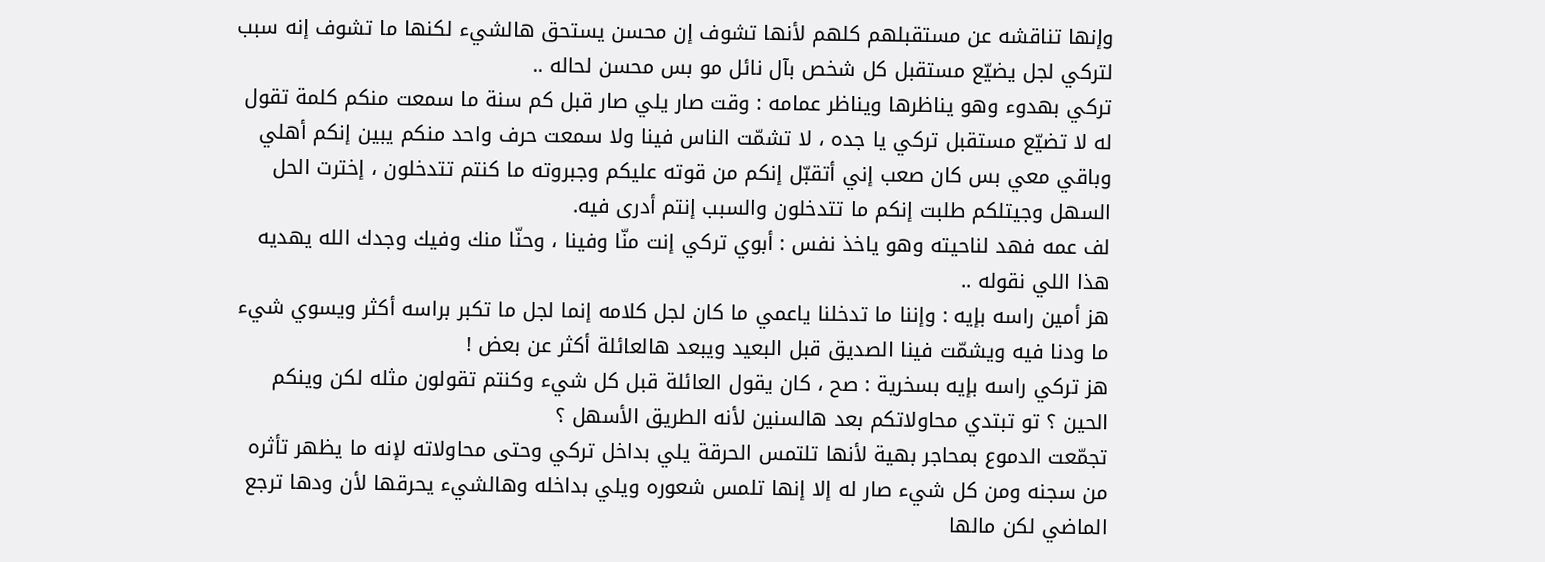وإنها تناقشه عن مستقبلهم كلهم لأنها تشوف إن محسن يستحق هالشيء لكنها ما تشوف إنه سبب لتركي لجل يضيّع مستقبل كل شخص بآل نائل مو بس محسن لحاله ..
تركي بهدوء وهو يناظرها ويناظر عمامه : وقت صار يلي صار قبل كم سنة ما سمعت منكم كلمة تقول له لا تضيّع مستقبل تركي يا جده ، لا تشمّت الناس فينا ولا سمعت حرف واحد منكم يبين إنكم أهلي وباقي معي بس كان صعب إني أتقبّل إنكم من قوته عليكم وجبروته ما كنتم تتدخلون ، إخترت الحل السهل وجيتلكم طلبت إنكم ما تتدخلون والسبب إنتم أدرى فيه.
لف عمه فهد لناحيته وهو ياخذ نفس : أبوي تركي إنت منّا وفينا ، وحنّا منك وفيك وجدك الله يهديه هذا اللي نقوله ..
هز أمين راسه بإيه : وإننا ما تدخلنا ياعمي ما كان لجل كلامه إنما لجل ما تكبر براسه أكثر ويسوي شيء ما ودنا فيه ويشمّت فينا الصديق قبل البعيد ويبعد هالعائلة أكثر عن بعض !
هز تركي راسه بإيه بسخرية : صح ، كان يقول العائلة قبل كل شيء وكنتم تقولون مثله لكن وينكم الحين ؟ تو تبتدي محاولاتكم بعد هالسنين لأنه الطريق الأسهل ؟
تجمّعت الدموع بمحاجر بهية لأنها تلتمس الحرقة يلي بداخل تركي وحتى محاولاته لإنه ما يظهر تأثره من سجنه ومن كل شيء صار له إلا إنها تلمس شعوره ويلي بداخله وهالشيء يحرقها لأن ودها ترجع الماضي لكن مالها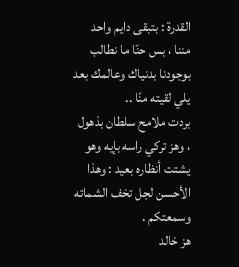القدرة : بتبقى دايم واحد مننا ، بس حنّا ما نطالب بوجودنا بدنياك وعالمك بعد يلي لقيته منّا ..
بردت ملامح سلطان بذهول ، وهز تركي راسه بإيه وهو يشتت أنظاره بعيد : وهذا الأحسن لجل تخف الشماته وسمعتكم .
هز خالد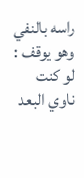راسه بالنفي وهو يوقف : لو كنت ناوي البعد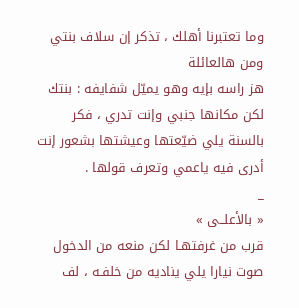وما تعتبرنا أهلك ، تذكر إن سلاف بنتي ومن هالعائلة
هز راسه بإيه وهو يميّل شفايفه : بنتك لكن مكانها جنبي وإنت تدري ، فكر بالسنة يلي ضيّعتها وعيشتها بشعور إنت أدرى فيه ياعمي وتعرف قولها .
_
« بالأعلــى »
قرب من غرفتهـا لكن منعه من الدخول صوت نيارا يلي يناديه من خلفـه ، لف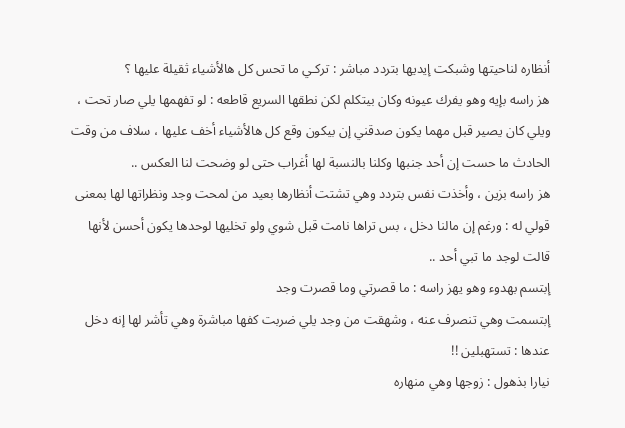أنظاره لناحيتها وشبكت إيديها بتردد مباشر : تركـي ما تحس كل هالأشياء ثقيلة عليها ؟
هز راسه بإيه وهو يفرك عيونه وكان بيتكلم لكن نطقها السريع قاطعه : لو تفهمها يلي صار تحت ، ويلي كان يصير قبل مهما يكون صدقني إن بيكون وقع كل هالأشياء أخف عليها ، سلاف من وقت الحادث ما حست إن أحد جنبها وكلنا بالنسبة لها أغراب حتى لو وضحت لنا العكس ..
هز راسه بزين ، وأخذت نفس بتردد وهي تشتت أنظارها بعيد من لمحت وجد ونظراتها لها بمعنى قولي له : ورغم إن مالنا دخل ، بس تراها نامت قبل شوي ولو تخليها لوحدها يكون أحسن لأنها قالت لوجد ما تبي أحد ..
إبتسم بهدوء وهو يهز راسه : ما قصرتي وما قصرت وجد
إبتسمت وهي تنصرف عنه ، وشهقت من وجد يلي ضربت كفها مباشرة وهي تأشر لها إنه دخل عندها : تستهبلين !!
نيارا بذهول : زوجها وهي منهاره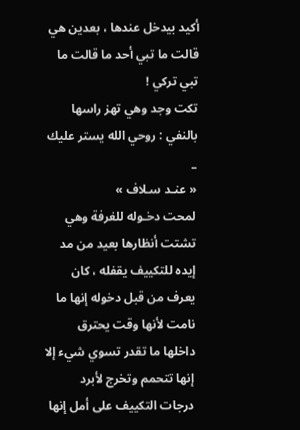أكيد بيدخل عندها ، بعدين هي قالت ما تبي أحد ما قالت ما تبي تركي !
تكت وجد وهي تهز راسها بالنفي : روحي الله يستر عليك
_
« عنـد سـلاف »
لمحت دخـوله للغرفة وهي تشتت أنظارها بعيد من مد إيده للتكييف يقفله ، كان يعرف من قبل دخوله إنها ما نامت لأنها وقت يحترق داخلها ما تقدر تسوي شيء إلا إنها تتحمم وتخرج لأبرد درجات التكييف على أمل إنها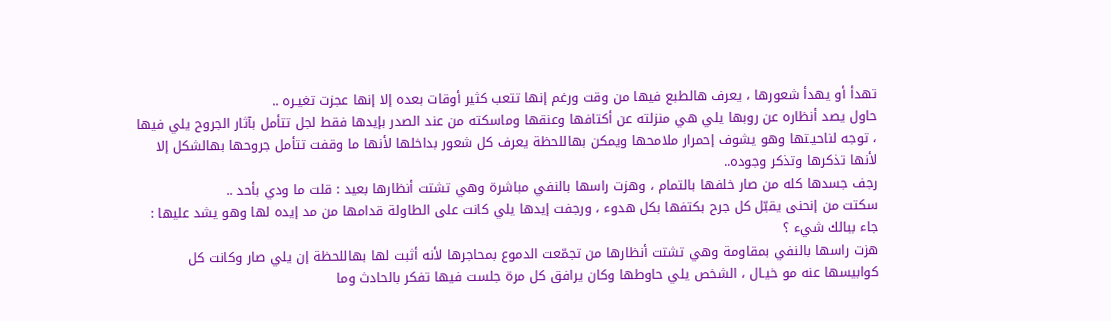تهدأ أو يهدأ شعورها ، يعرف هالطبع فيها من وقت ورغم إنها تتعب كثير أوقات بعده إلا إنها عجزت تغيـره ..
حاول يصد أنظاره عن روبها يلي هي منزلته عن أكتافها وعنقها وماسكته من عند الصدر بإيدها فقط لجل تتأمل بآثار الجروح يلي فيها ، توجه لناحيـتها وهو يشوف إحمرار ملامحها ويمكن بهاللحظة يعرف كل شعور بداخلها لأنها ما وقفت تتأمل جروحها بهالشكل إلا لأنها تذكرها وتذكر وجوده..
رجف جسدها كله من صار خلفها بالتمام ، وهزت راسها بالنفي مباشرة وهي تشتت أنظارها بعيد : قلت ما ودي بأحد ..
سكتت من إنحنى يقبّل كل جرح بكتفها بكل هدوء ، ورجفت إيدها يلي كانت على الطاولة قدامها من مد إيده لها وهو يشد عليها : جاء ببالك شيء ؟
هزت راسها بالنفي بمقاومة وهي تشتت أنظارها من تجمّعت الدموع بمحاجرها لأنه أثبت لها بهاللحظة إن يلي صار وكانت كل كوابيسها عنه مو خيـال ، الشخص يلي حاوطها وكان يرافق كل مرة جلست فيها تفكر بالحادث وما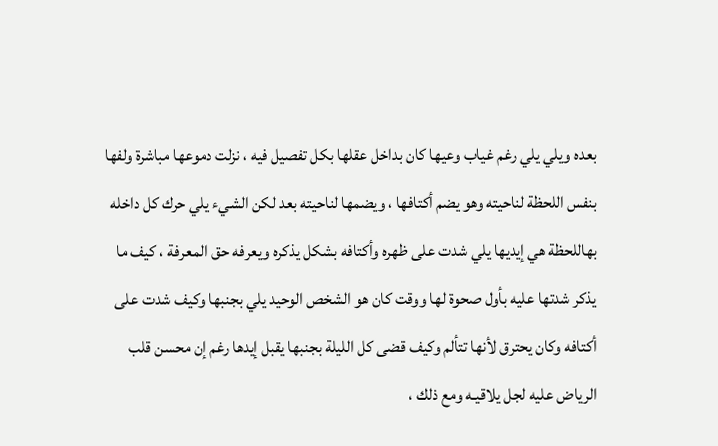بعده ويلي يلي رغم غياب وعيها كان بداخل عقلها بكل تفصيل فيه ، نزلت دموعها مباشرة ولفها بنفس اللحظة لناحيته وهو يضم أكتافها ، ويضمها لناحيته بعد لكن الشيء يلي حرك كل داخله بهاللحظة هي إيديها يلي شدت على ظهره وأكتافه بشكل يذكره ويعرفه حق المعرفة ، كيف ما يذكر شدتها عليه بأول صحوة لها ووقت كان هو الشخص الوحيد يلي بجنبها وكيف شدت على أكتافه وكان يحترق لأنها تتألم وكيف قضى كل الليلة بجنبها يقبل إيدها رغم إن محسن قلب الرياض عليه لجل يلاقيـه ومع ذلك ،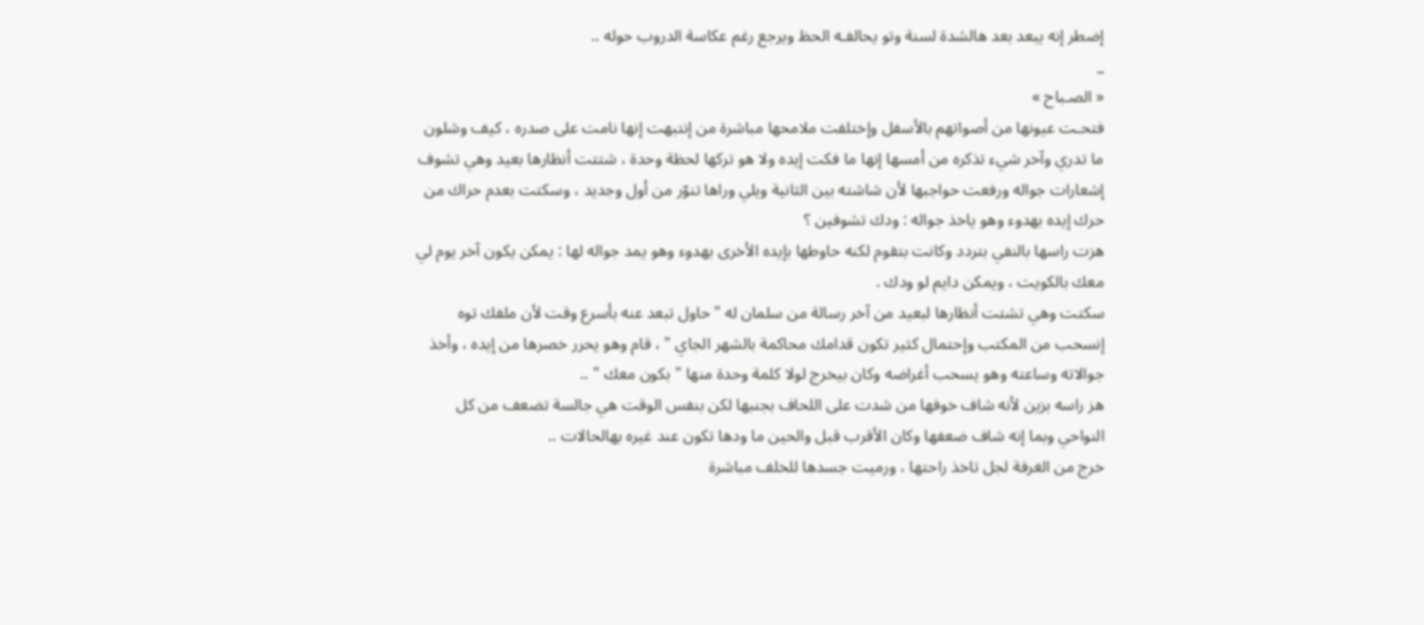إضطر إنه يبعد بعد هالشدة لسنة وتو يحالفـه الحظ ويرجع رغم عكاسة الدروب حوله ..
_
« الصـباح »
فتحـت عيونها من أصواتهم بالأسفل وإختلفت ملامحها مباشرة من إنتبهت إنها نامت على صدره ، كيف وشلون ما تدري وآخر شيء تذكره من أمسها إنها ما فكت إيده ولا هو تركها لحظة وحدة ، شتتت أنظارها بعيد وهي تشوف إشعارات جواله ورفعت حواجبها لأن شاشته بين الثانية ويلي وراها تنوّر من أول وجديد ، وسكتت بعدم حراك من حرك إيده بهدوء وهو ياخذ جواله : ودك تشوفين ؟
هزت راسها بالنفي بتردد وكانت بتقوم لكنه حاوطها بإيده الأخرى بهدوء وهو يمد جواله لها : يمكن يكون آخر يوم لي معك بالكويت ، ويمكن دايم لو ودك .
سكتت وهي تشتت أنظارها لبعيد من آخر رسالة من سلمان له "حاول تبعد عنه بأسرع وقت لأن ملفك توه إنسحب من المكتب وإحتمال كثير تكون قدامك محاكمة بالشهر الجاي " ، قام وهو يحرر خصرها من إيده ، وأخذ جوالاته وساعته وهو يسحب أغراضه وكان بيخرج لولا كلمة وحدة منها " بكون معك " ..
هز راسه بزين لأنه شاف خوفها من شدت على اللحاف بجنبها لكن بنفس الوقت هي جالسة تضعف من كل النواحي وبما إنه شاف ضعفها وكان الأقرب قبل والحين ما ودها تكون عند غيره بهالحالات ..
خرج من الغرفة لجل تاخذ راحتها ، ورميت جسدها للخلف مباشرة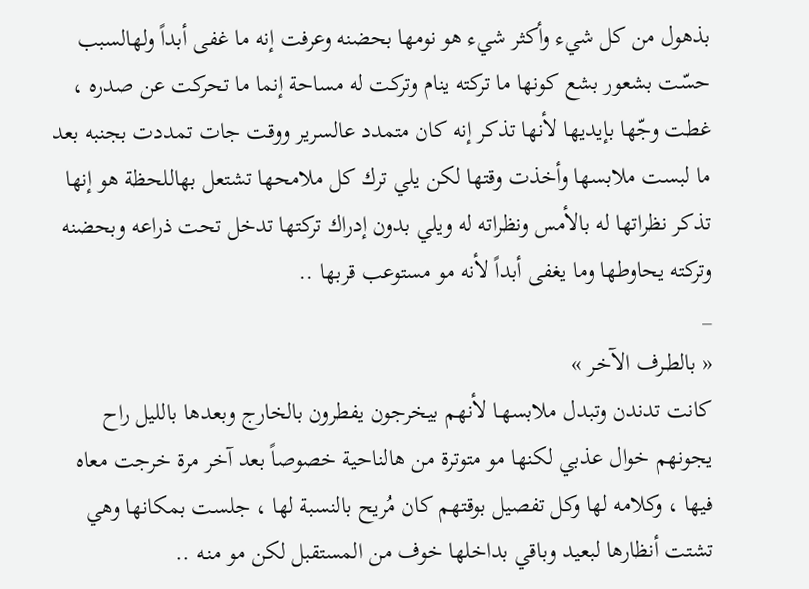بذهول من كل شيء وأكثر شيء هو نومها بحضنه وعرفت إنه ما غفى أبداً ولهالسبب حسّت بشعور بشع كونها ما تركته ينام وتركت له مساحة إنما ما تحركت عن صدره ، غطت وجّها بإيديها لأنها تذكر إنه كان متمدد عالسرير ووقت جات تمددت بجنبه بعد ما لبست ملابسها وأخذت وقتها لكن يلي ترك كل ملامحها تشتعل بهاللحظة هو إنها تذكر نظراتها له بالأمس ونظراته له ويلي بدون إدراك تركتها تدخل تحت ذراعه وبحضنه وتركته يحاوطها وما يغفى أبداً لأنه مو مستوعب قربها ..
_
« بالطـرف الآخـر »
كانت تدندن وتبدل ملابسهـا لأنهم بيخرجون يفطرون بالخارج وبعدها بالليل راح يجونهم خوال عذبي لكنها مو متوترة من هالناحية خصوصاً بعد آخر مرة خرجت معاه فيها ، وكلامه لها وكل تفصيل بوقتهم كان مُريح بالنسبة لها ، جلست بمكانها وهي تشتت أنظارها لبعيد وباقي بداخلها خوف من المستقبل لكن مو منـه ..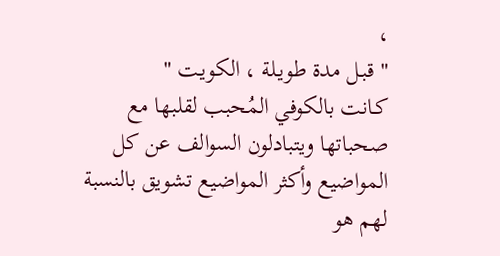،
" قبـل مدة طويـلة ، الكويـت "
كـانت بالكوفي المُحبب لقلبها مع صحباتها ويتبادلون السوالف عن كل المواضيع وأكثر المواضيع تشويق بالنسبة لهم هو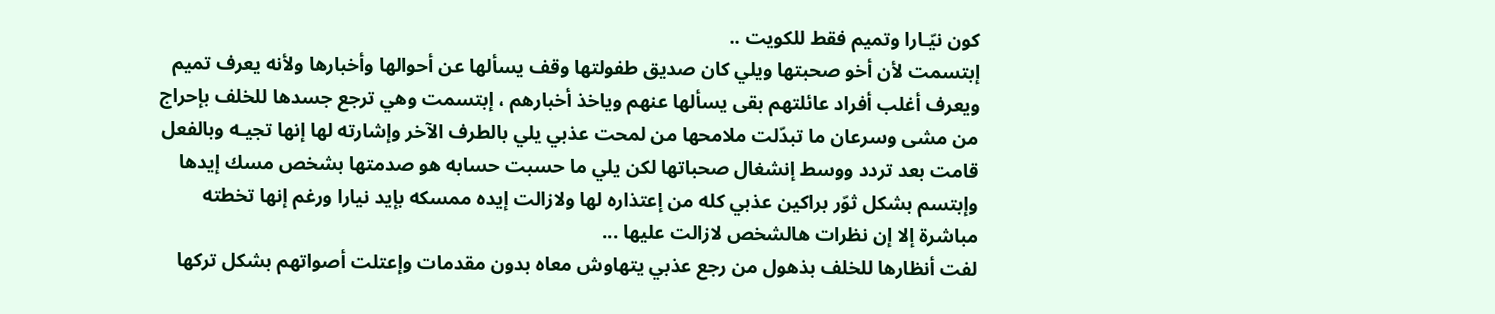كون نيّـارا وتميم فقط للكويت ..
إبتسمت لأن أخو صحبتها ويلي كان صديق طفولتها وقف يسألها عن أحوالها وأخبارها ولأنه يعرف تميم ويعرف أغلب أفراد عائلتهم بقى يسألها عنهم وياخذ أخبارهم ، إبتسمت وهي ترجع جسدها للخلف بإحراج من مشى وسرعان ما تبدّلت ملامحها من لمحت عذبي يلي بالطرف الآخر وإشارته لها إنها تجيـه وبالفعل قامت بعد تردد ووسط إنشغال صحباتها لكن يلي ما حسبت حسابه هو صدمتها بشخص مسك إيدها وإبتسم بشكل ثوّر براكين عذبي كله من إعتذاره لها ولازالت إيده ممسكه بإيد نيارا ورغم إنها تخطته مباشرة إلا إن نظرات هالشخص لازالت عليها ...
لفت أنظارها للخلف بذهول من رجع عذبي يتهاوش معاه بدون مقدمات وإعتلت أصواتهم بشكل تركها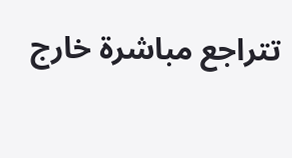تتراجع مباشرة خارج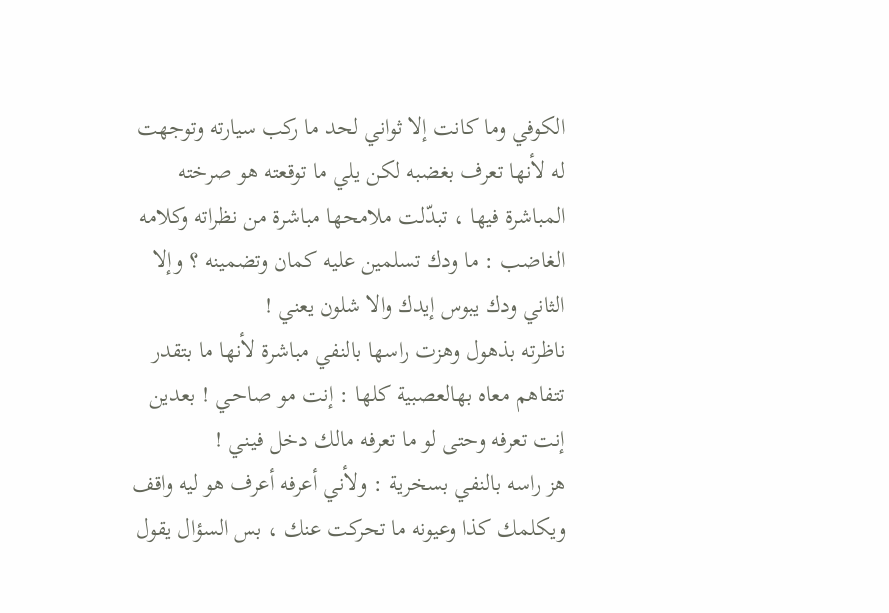الكوفي وما كانت إلا ثواني لحد ما ركب سيارته وتوجهت له لأنها تعرف بغضبه لكن يلي ما توقعته هو صرخته المباشرة فيها ، تبدّلت ملامحها مباشرة من نظراته وكلامه الغاضب : ما ودك تسلمين عليه كمان وتضمينه ؟ وإلا الثاني ودك يبوس إيدك والا شلون يعني !
ناظرته بذهول وهزت راسها بالنفي مباشرة لأنها ما بتقدر تتفاهم معاه بهالعصبية كلها : إنت مو صاحـي ! بعدين إنت تعرفه وحتى لو ما تعرفه مالك دخل فيـني !
هز راسه بالنفي بسخرية : ولأني أعرفه أعرف هو ليه واقف ويكلمك كذا وعيونه ما تحركت عنك ، بس السؤال يقول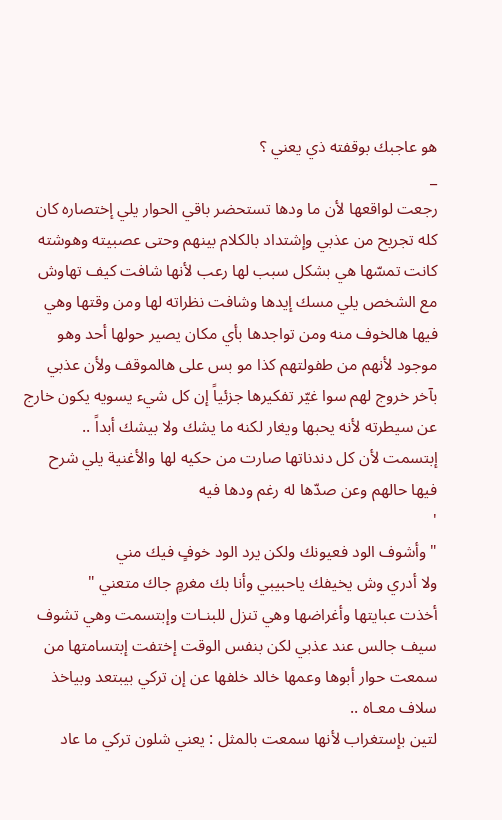هو عاجبك بوقفته ذي يعني ؟
_
رجعت لواقعها لأن ما ودها تستحضر باقي الحوار يلي إختصاره كان كله تجريح من عذبي وإشتداد بالكلام بينهم وحتى عصبيته وهوشته كانت تمسّها هي بشكل سبب لها رعب لأنها شافت كيف تهاوش مع الشخص يلي مسك إيدها وشافت نظراته لها ومن وقتها وهي فيها هالخوف منه ومن تواجدها بأي مكان يصير حولها أحد وهو موجود لأنهم من طفولتهم كذا مو بس على هالموقف ولأن عذبي بآخر خروج لهم سوا غيّر تفكيرها جزئياً إن كل شيء يسويه يكون خارج عن سيطرته لأنه يحبها ويغار لكنه ما يشك ولا بيشك أبداً ..
إبتسمت لأن كل دندناتها صارت من حكيه لها والأغنية يلي شرح فيها حالهم وعن صدّها له رغم ودها فيه
'
"وأشوف الود فعيونك ولكن يرد الود خوفٍ فيك مني
ولا أدري وش يخيفك ياحبيبي وأنا بك مغرمٍ جاك متعني "
أخذت عبايتها وأغراضها وهي تنزل للبنـات وإبتسمت وهي تشوف سيف جالس عند عذبي لكن بنفس الوقت إختفت إبتسامتها من سمعت حوار أبوها وعمها خالد خلفها عن إن تركي بيبتعد وبياخذ سلاف معـاه ..
لتين بإستغراب لأنها سمعت بالمثل : يعني شلون تركي ما عاد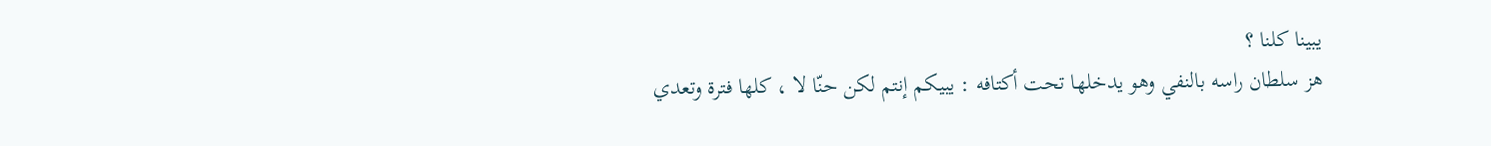يبينا كلنا ؟
هز سلطان راسه بالنفي وهو يدخلها تحت أكتافه : يبيكم إنتم لكن حنّا لا ، كلها فترة وتعدي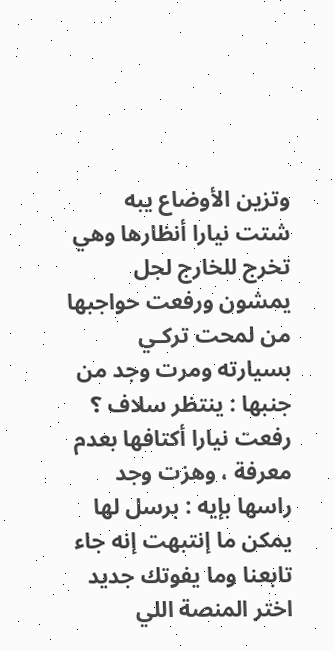وتزين الأوضاع يبه
شتت نيارا أنظارها وهي تخرج للخارج لجل يمشون ورفعت حواجبها من لمحت تركـي بسيارته ومرت وجد من جنبها : ينتظر سلاف ؟
رفعت نيارا أكتافها بعدم معرفة ، وهزت وجد راسها بإيه : برسل لها يمكن ما إنتبهت إنه جاء
تابعنا وما يفوتك جديد
اختر المنصة اللي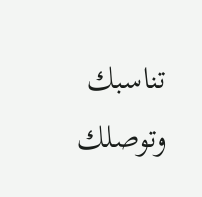تناسبك وتوصلك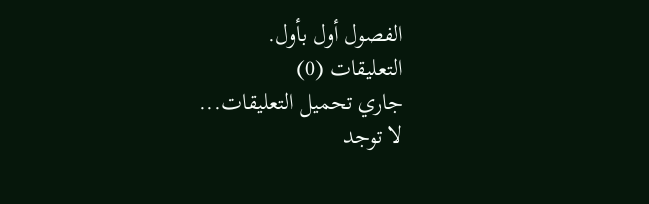الفصول أول بأول.
التعليقات (0)
جاري تحميل التعليقات...
لا توجد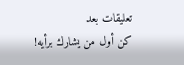تعليقات بعد
كن أول من يشارك برأيه!